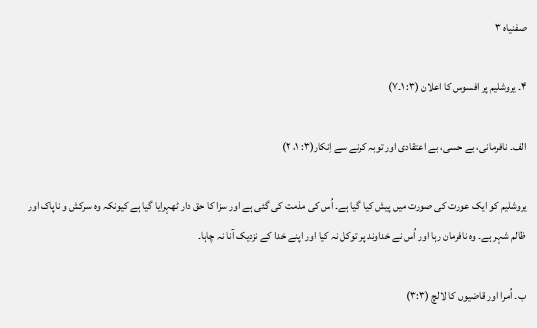صفنیاہ ۳

۴۔ یروشلیم پر افسوس کا اعلان (۳: ۱۔۷)

الف۔ نافرمانی، بے حسی، بے اعتقادی اور توبہ کرنے سے اِنکار(۳: ۱، ۲)

یروشلیم کو ایک عورت کی صورت میں پیش کیا گیا ہے۔ اُس کی مذمت کی گئی ہے اور سزا کا حق دار ٹھہرایا گیا ہے کیونکہ وہ سرکش و ناپاک اور ظالم شہر ہے۔ وہ نافرمان رہا اور اُس نے خداوند پر توکل نہ کیا اور اپنے خدا کے نزدیک آنا نہ چاہا۔

ب۔ اُمرا اور قاضیوں کا لالچ (۳:۳)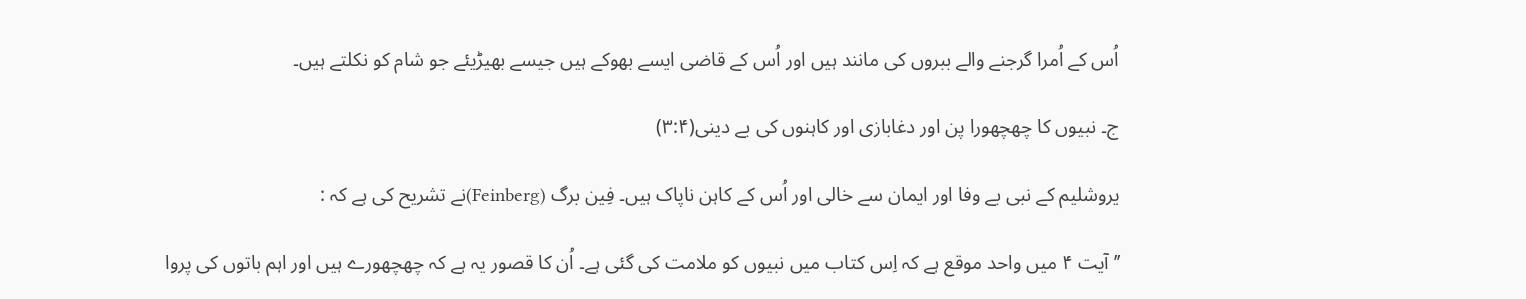اُس کے اُمرا گرجنے والے ببروں کی مانند ہیں اور اُس کے قاضی ایسے بھوکے ہیں جیسے بھیڑیئے جو شام کو نکلتے ہیں۔

ج۔ نبیوں کا چھچھورا پن اور دغابازی اور کاہنوں کی بے دینی(۳:۴)

یروشلیم کے نبی بے وفا اور ایمان سے خالی اور اُس کے کاہن ناپاک ہیں۔ فِین برگ (Feinberg)نے تشریح کی ہے کہ :

’’آیت ۴ میں واحد موقع ہے کہ اِس کتاب میں نبیوں کو ملامت کی گئی ہے۔ اُن کا قصور یہ ہے کہ چھچھورے ہیں اور اہم باتوں کی پروا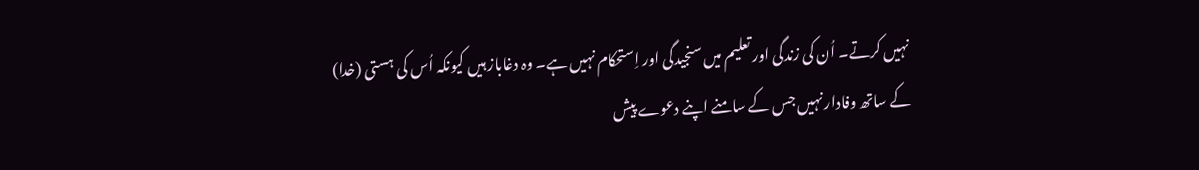نہیں کرتے۔ اُن کی زندگی اور تعلیم میں سنجیدگی اور اِستحکام نہیں ہے۔ وہ دغاباز ہیں کیونکہ اُس کی ہستی (خدا) کے ساتھ وفادار نہیں جس کے سامنے اپنے دعوے پیش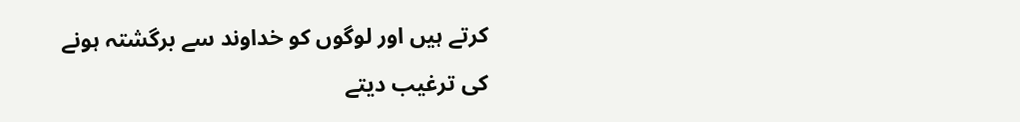کرتے ہیں اور لوگوں کو خداوند سے برگشتہ ہونے کی ترغیب دیتے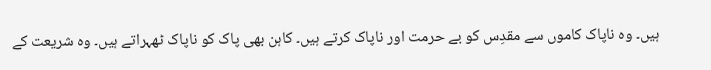ہیں۔ وہ ناپاک کاموں سے مقدِس کو بے حرمت اور ناپاک کرتے ہیں۔ کاہن بھی پاک کو ناپاک ٹھہراتے ہیں۔ وہ شریعت کے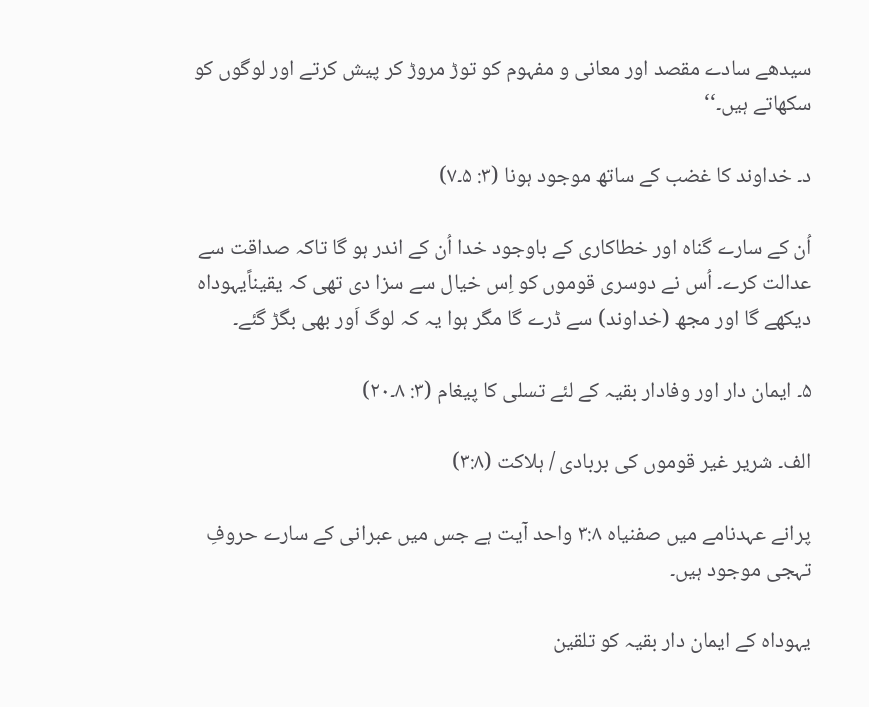سیدھے سادے مقصد اور معانی و مفہوم کو توڑ مروڑ کر پیش کرتے اور لوگوں کو سکھاتے ہیں۔‘‘

د۔ خداوند کا غضب کے ساتھ موجود ہونا (۳: ۵۔۷)

اُن کے سارے گناہ اور خطاکاری کے باوجود خدا اُن کے اندر ہو گا تاکہ صداقت سے عدالت کرے۔ اُس نے دوسری قوموں کو اِس خیال سے سزا دی تھی کہ یقیناًیہوداہ دیکھے گا اور مجھ (خداوند) سے ڈرے گا مگر ہوا یہ کہ لوگ اَور بھی بگڑ گئے۔

۵۔ ایمان دار اور وفادار بقیہ کے لئے تسلی کا پیغام (۳: ۸۔۲۰)

الف۔ شریر غیر قوموں کی بربادی / ہلاکت (۳:۸)

پرانے عہدنامے میں صفنیاہ ۳:۸ واحد آیت ہے جس میں عبرانی کے سارے حروفِ تہجی موجود ہیں۔

یہوداہ کے ایمان دار بقیہ کو تلقین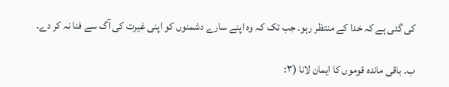کی گئی ہے کہ خدا کے منتظر رہو۔ جب تک کہ وہ اپنے سارے دشمنوں کو اپنی غیرت کی آگ سے فنا نہ کر دے۔

ب۔ باقی ماندہ قوموں کا ایمان لانا (۳: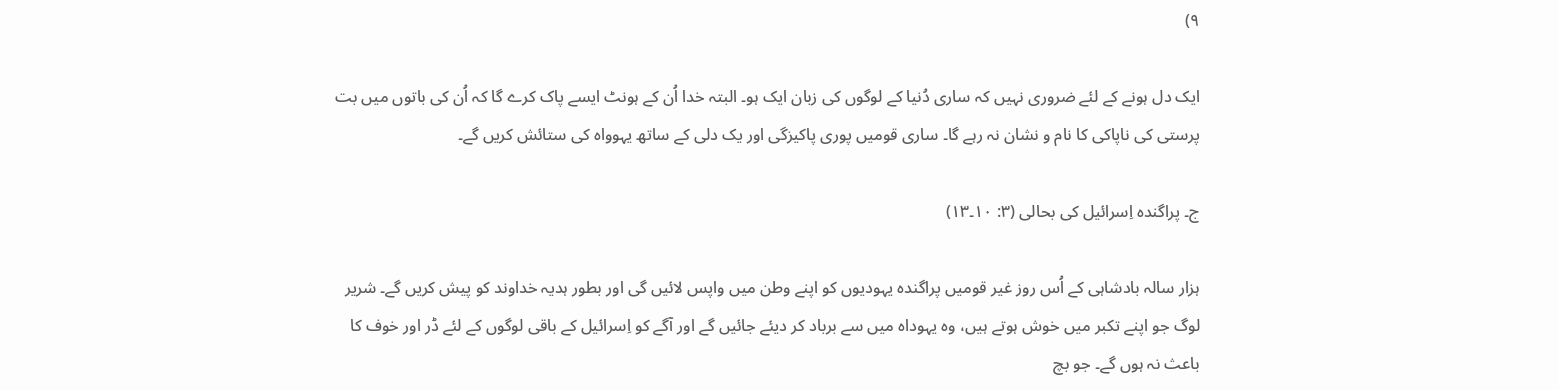۹)

ایک دل ہونے کے لئے ضروری نہیں کہ ساری دُنیا کے لوگوں کی زبان ایک ہو۔ البتہ خدا اُن کے ہونٹ ایسے پاک کرے گا کہ اُن کی باتوں میں بت پرستی کی ناپاکی کا نام و نشان نہ رہے گا۔ ساری قومیں پوری پاکیزگی اور یک دلی کے ساتھ یہوواہ کی ستائش کریں گے۔

ج۔ پراگندہ اِسرائیل کی بحالی (۳: ۱۰۔۱۳)

ہزار سالہ بادشاہی کے اُس روز غیر قومیں پراگندہ یہودیوں کو اپنے وطن میں واپس لائیں گی اور بطور ہدیہ خداوند کو پیش کریں گے۔ شریر لوگ جو اپنے تکبر میں خوش ہوتے ہیں، وہ یہوداہ میں سے برباد کر دیئے جائیں گے اور آگے کو اِسرائیل کے باقی لوگوں کے لئے ڈر اور خوف کا باعث نہ ہوں گے۔ جو بچ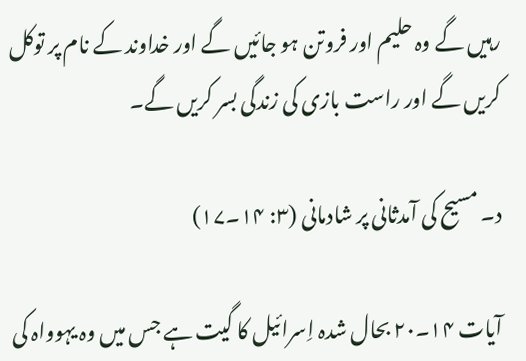رہیں گے وہ حلیم اور فروتن ہو جائیں گے اور خداوند کے نام پر توکل کریں گے اور راست بازی کی زندگی بسر کریں گے۔

د۔ مسیح کی آمدثانی پر شادمانی (۳: ۱۴۔۱۷)

آیات ۱۴۔۲۰ بحال شدہ اِسرائیل کا گیت ہے جس میں وہ یہوواہ کی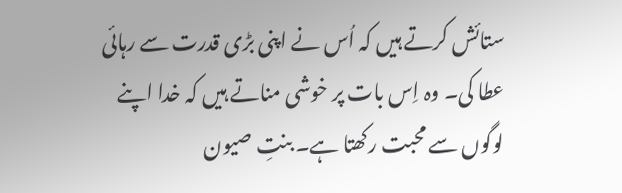ستائش کرتے ہیں کہ اُس نے اپنی بڑی قدرت سے رہائی عطا کی۔ وہ اِس بات پر خوشی مناتے ہیں کہ خدا اپنے لوگوں سے محبت رکھتا ہے۔ بنتِ صیون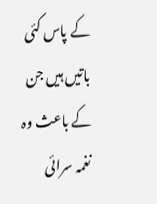کے پاس کئی باتیں ہیں جن کے باعث وہ نغمہ سرائی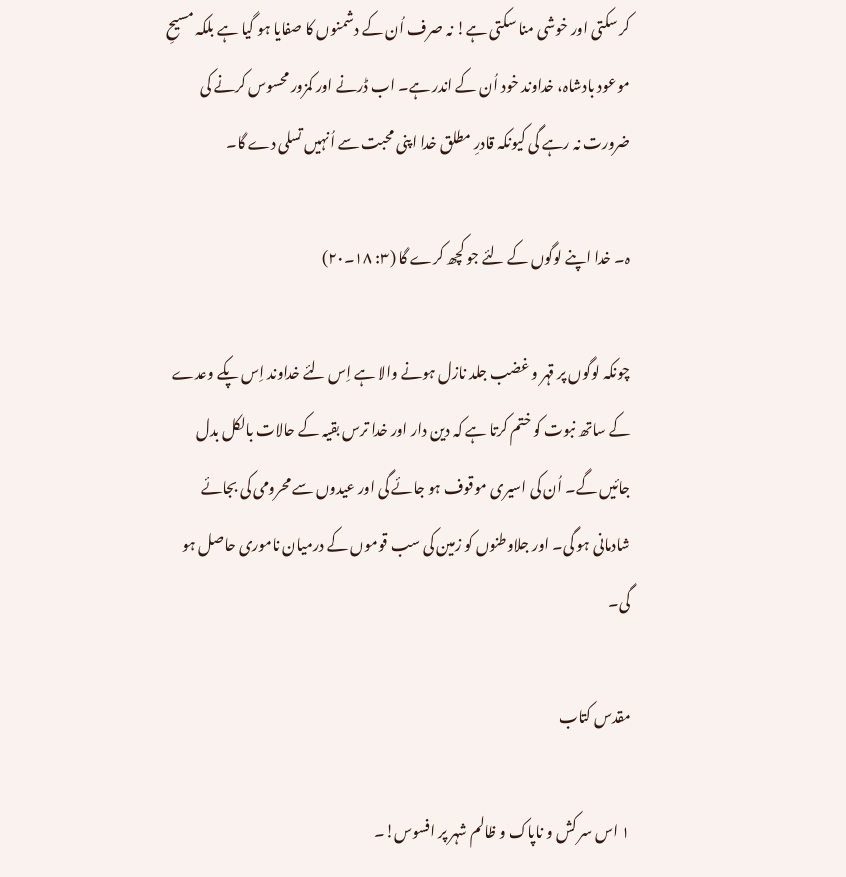کر سکتی اور خوشی منا سکتی ہے! نہ صرف اُن کے دشمنوں کا صفایا ہو گیا ہے بلکہ مسیحِ موعود بادشاہ، خداوند خود اُن کے اندر ہے۔ اب ڈرنے اور کمزور محسوس کرنے کی ضرورت نہ رہے گی کیونکہ قادرِ مطلق خدا اپنی محبت سے اُنہیں تسلی دے گا۔

ہ۔ خدا اپنے لوگوں کے لئے جو کچھ کرے گا (۳: ۱۸۔۲۰)

چونکہ لوگوں پر قہر و غضب جلد نازل ہونے والا ہے اِس لئے خداوند اِس پکے وعدے کے ساتھ نبوت کو ختم کرتا ہے کہ دین دار اور خدا ترس بقیہ کے حالات بالکل بدل جائیں گے۔ اُن کی اسیری موقوف ہو جائے گی اور عیدوں سے محرومی کی بجائے شادمانی ہو گی۔ اور جلاوطنوں کو زمین کی سب قوموں کے درمیان ناموری حاصل ہو گی۔

مقدس کتاب

۱ اس سر کش و ناپاک و ظالم شہر پر افسوس!۔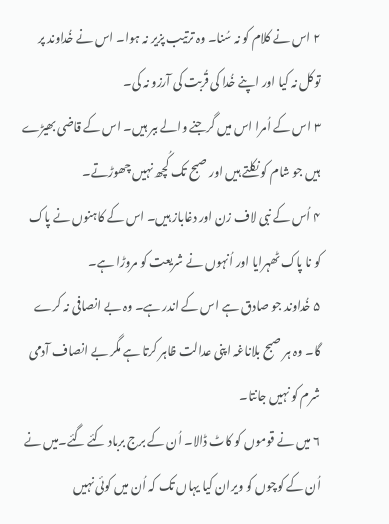۲ اس نے کلام کو نہ سُنا۔ وہ ترتیب پزیر نہ ہوا۔ اس نے خُداوند پر توکل نہ کیا اور اپنے خُدا کی قُربت کی آرزو نہ کی۔
۳ اس کے اُمرا اس میں گرجنے والے ببر ہیں۔ اس کے قاضی بھیڑے ہیں جو شام کو نکلتے ہیں اور صبح تک کُچھ نہیں چھوڑتے۔
۴ اُس کے نبی لاف زن اور دغاباز ہیں۔ اس کے کاہنوں نے پاک کو نا پاک ٹھہرایا اور اُنہوں نے شریعت کو مروڑا ہے۔
۵ خُداوند جو صادق ہے اس کے اندر ہے۔ وہ بے انصافی نہ کرے گا۔ وہ ہر صبح بلاناغہ اپنی عدالت ظاہر کرتا ہے مگر بے انصاف آدمی شرم کو نہیں جانتا۔
۶ میں نے قوموں کو کاٹ ڈالا۔ اُن کے برج برباد کئے گئے۔میں نے اُن کے کوچوں کو ویران کیا یہاں تک کہ اُن میں کوئی نہیں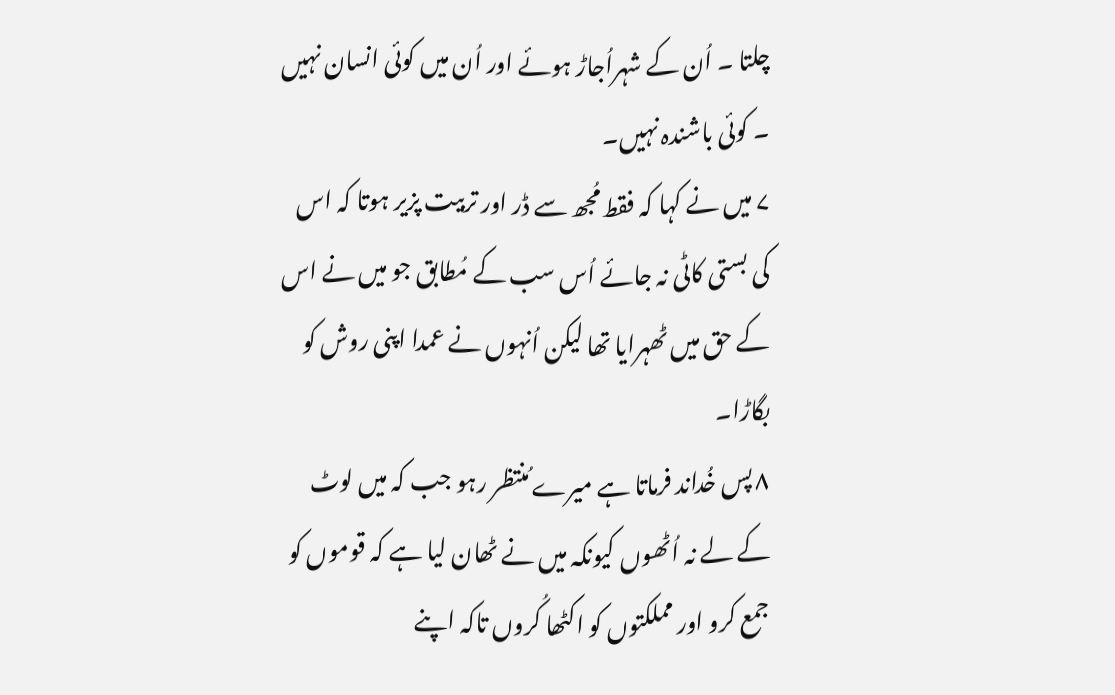چلتا ۔ اُن کے شہراُجاڑ ہوئے اور اُن میں کوئی انسان نہیں ۔ کوئی باشندہ نہیں۔
۷ میں نے کہا کہ فقط مُجھ سے ڈر اور تربیت پزیر ہوتا کہ اس کی بستی کاٹی نہ جائے اُس سب کے مُطابق جو میں نے اس کے حق میں ٹھہرایا تھا لیکن اُنہوں نے عمدا اپنی روش کو بگاڑا۔
۸ پس خُداند فرماتا ہے میرے مُنتظر رہو جب کہ میں لوٹ کے لے نہ اُٹھوں کیونکہ میں نے ٹھان لیا ہے کہ قوموں کو جمع کرو اور مملکتوں کو اکٹھا کُروں تاکہ اپنے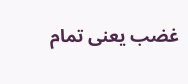غضب یعنی تمام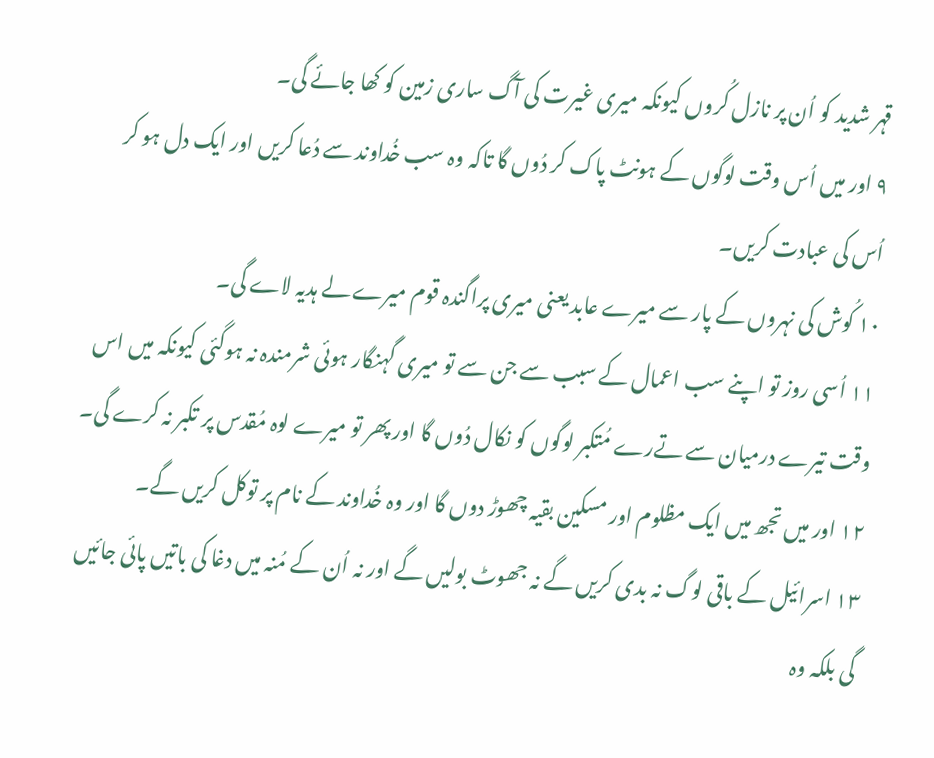قہر شدید کو اُن پر نازل کُروں کیونکہ میری غیرت کی آگ ساری زمین کو کھا جائے گی۔
۹ اور میں اُس وقت لوگوں کے ہونٹ پاک کر دُوں گا تاکہ وہ سب خُداوند سے دُعا کریں اور ایک دل ہو کر اُس کی عبادت کریں۔
۱۰ کُوش کی نہروں کے پار سے میرے عابد یعنی میری پراگندہ قوم میرے لے ہدیہ لاے گی۔
۱۱ اُسی روز تو اپنے سب اعمال کے سبب سے جن سے تو میری گہنگار ہوئی شرمندہ نہ ہوگئی کیونکہ میں اس وقت تیرے درمیان سے تےرے مُتکبر لوگوں کو نکال دُوں گا اور پھر تو میرے لوہ مُقدس پر تکبر نہ کرے گی۔
۱۲ اور میں تجھ میں ایک مظلوم اور مسکین بقیہ چھوڑ دوں گا اور وہ خُداوند کے نام پر توکل کریں گے۔
۱۳ اسرائیل کے باقی لوگ نہ بدی کریں گے نہ جھوٹ بولیں گے اور نہ اُن کے مُنہ میں دغا کی باتیں پائی جائیں گی بلکہ وہ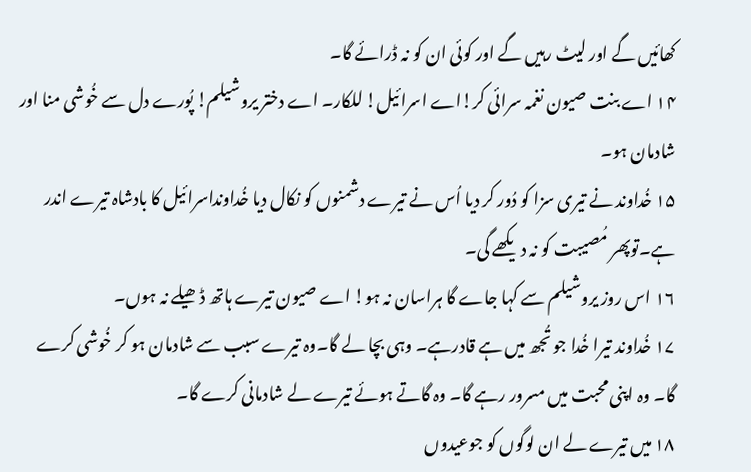کھائیں گے اور لیٹ رہیں گے اور کوئی ان کو نہ ڈرائے گا۔
۱۴ اے بنت صیون نغمہ سرائی کر!اے اسرائیل! للکار۔ اے دختر یروشیلم! پُورے دل سے خُوشی منا اور شادمان ہو۔
۱۵ خُداوند نے تیری سزا کو دُور کر دیا اُس نے تیرے دشمنوں کو نکال دیا خُداونداسرائیل کا بادشاہ تیرے اندر ہے۔توپھر مُصیبت کو نہ دیکھے گی۔
۱۶ اس روز یروشیلم سے کہا جاے گا ہراسان نہ ہو! اے صیون تیرے ہاتھ ڈھیلے نہ ہوں۔
۱۷ خُداوند تیرا خُدا جو تُجھ میں ہے قادرہے۔ وہی بچا لے گا۔وہ تیرے سبب سے شادمان ہو کر خُوشی کرے گا۔ وہ اپنی محبت میں مسرور رہے گا۔ وہ گاتے ہوئے تیرے لے شادمانی کرے گا۔
۱۸ میں تیرے لے ان لوگوں کو جوعیدوں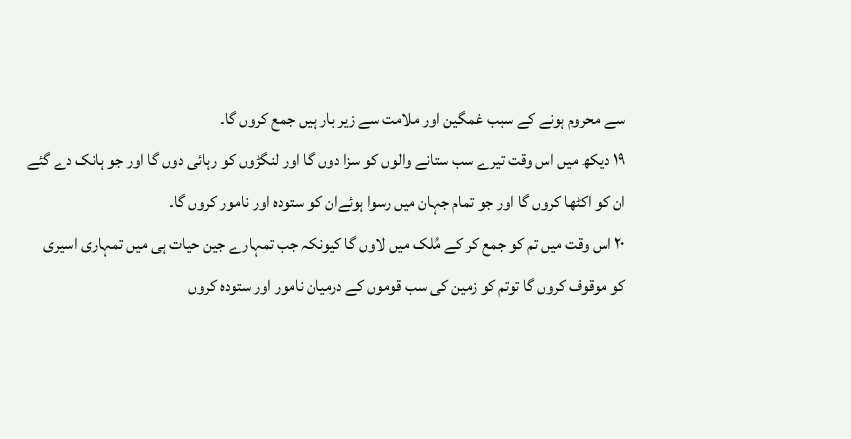سے محروم ہونے کے سبب غمگین اور ملامت سے زیر بار ہیں جمع کروں گا۔
۱۹ دیکھ میں اس وقت تیرے سب ستانے والوں کو سزا دوں گا اور لنگڑوں کو رہائی دوں گا اور جو ہانک دے گئے ان کو اکٹھا کروں گا اور جو تمام جہان میں رسوا ہوئےان کو ستودہ اور نامور کروں گا۔
۲۰ اس وقت میں تم کو جمع کر کے مُلک میں لاوں گا کیونکہ جب تمہارے جین حیات ہی میں تمہاری اسیری کو موقوف کروں گا توتم کو زمین کی سب قوموں کے درمیان نامور اور ستودہ کروں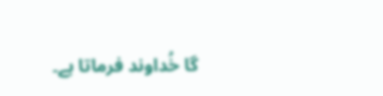گا خُداوند فرماتا ہے۔